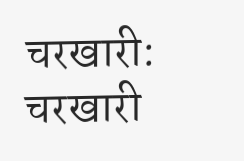चरखारी: चरखारी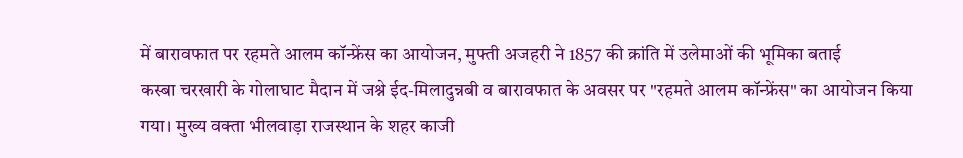में बारावफात पर रहमते आलम कॉन्फ्रेंस का आयोजन, मुफ्ती अजहरी ने 1857 की क्रांति में उलेमाओं की भूमिका बताई
कस्बा चरखारी के गोलाघाट मैदान में जश्ने ईद-मिलादुन्नबी व बारावफात के अवसर पर "रहमते आलम कॉन्फ्रेंस" का आयोजन किया गया। मुख्य वक्ता भीलवाड़ा राजस्थान के शहर काजी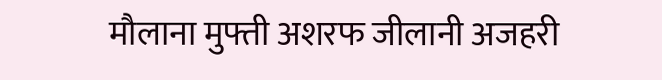मौलाना मुफ्ती अशरफ जीलानी अजहरी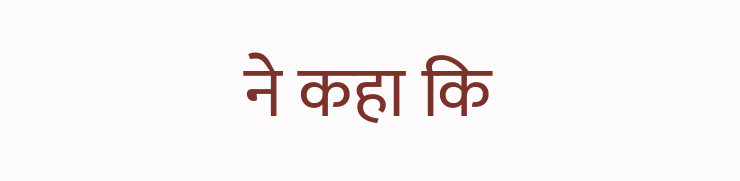ने कहा कि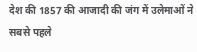देश की 1857 की आजादी की जंग में उलेमाओं ने सबसे पहले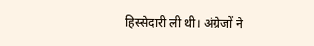हिस्सेदारी ली थी। अंग्रेजों ने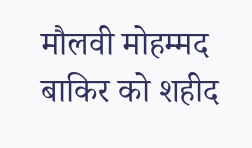मौलवी मोहम्मद बाकिर को शहीद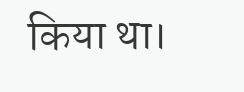किया था।